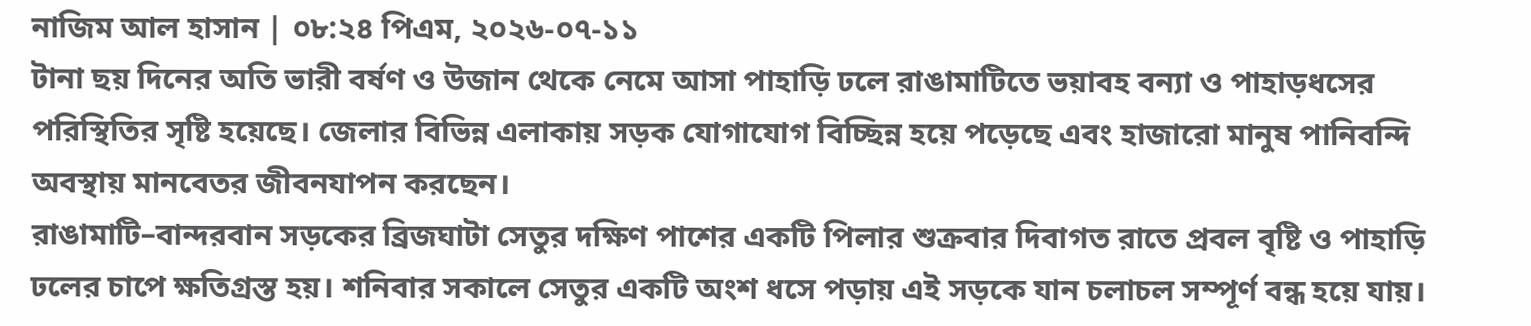নাজিম আল হাসান | ০৮:২৪ পিএম, ২০২৬-০৭-১১
টানা ছয় দিনের অতি ভারী বর্ষণ ও উজান থেকে নেমে আসা পাহাড়ি ঢলে রাঙামাটিতে ভয়াবহ বন্যা ও পাহাড়ধসের পরিস্থিতির সৃষ্টি হয়েছে। জেলার বিভিন্ন এলাকায় সড়ক যোগাযোগ বিচ্ছিন্ন হয়ে পড়েছে এবং হাজারো মানুষ পানিবন্দি অবস্থায় মানবেতর জীবনযাপন করছেন।
রাঙামাটি–বান্দরবান সড়কের ব্রিজঘাটা সেতুর দক্ষিণ পাশের একটি পিলার শুক্রবার দিবাগত রাতে প্রবল বৃষ্টি ও পাহাড়ি ঢলের চাপে ক্ষতিগ্রস্ত হয়। শনিবার সকালে সেতুর একটি অংশ ধসে পড়ায় এই সড়কে যান চলাচল সম্পূর্ণ বন্ধ হয়ে যায়।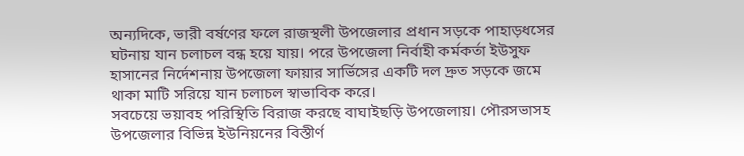অন্যদিকে, ভারী বর্ষণের ফলে রাজস্থলী উপজেলার প্রধান সড়কে পাহাড়ধসের ঘটনায় যান চলাচল বন্ধ হয়ে যায়। পরে উপজেলা নির্বাহী কর্মকর্তা ইউসুফ হাসানের নির্দেশনায় উপজেলা ফায়ার সার্ভিসের একটি দল দ্রুত সড়কে জমে থাকা মাটি সরিয়ে যান চলাচল স্বাভাবিক করে।
সবচেয়ে ভয়াবহ পরিস্থিতি বিরাজ করছে বাঘাইছড়ি উপজেলায়। পৌরসভাসহ উপজেলার বিভিন্ন ইউনিয়নের বিস্তীর্ণ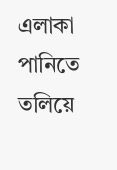এলাকা পানিতে তলিয়ে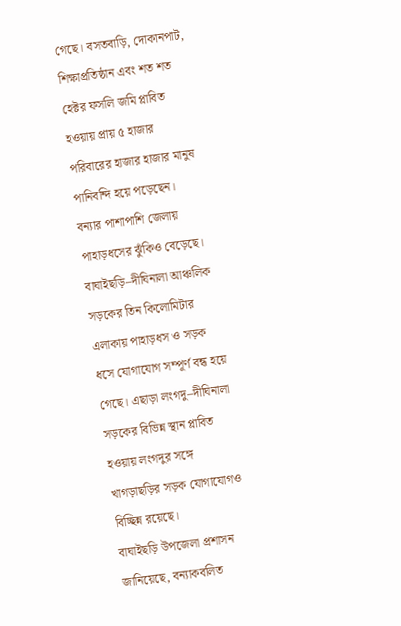গেছে। বসতবাড়ি, দোকানপাট, শিক্ষাপ্রতিষ্ঠান এবং শত শত হেক্টর ফসলি জমি প্লাবিত হওয়ায় প্রায় ৫ হাজার পরিবারের হাজার হাজার মানুষ পানিবন্দি হয়ে পড়েছেন।
বন্যার পাশাপাশি জেলায় পাহাড়ধসের ঝুঁকিও বেড়েছে। বাঘাইছড়ি–দীঘিনালা আঞ্চলিক সড়কের তিন কিলোমিটার এলাকায় পাহাড়ধস ও সড়ক ধসে যোগাযোগ সম্পূর্ণ বন্ধ হয়ে গেছে। এছাড়া লংগদু–দীঘিনালা সড়কের বিভিন্ন স্থান প্লাবিত হওয়ায় লংগদুর সঙ্গে খাগড়াছড়ির সড়ক যোগাযোগও বিচ্ছিন্ন রয়েছে।
বাঘাইছড়ি উপজেলা প্রশাসন জানিয়েছে, বন্যাকবলিত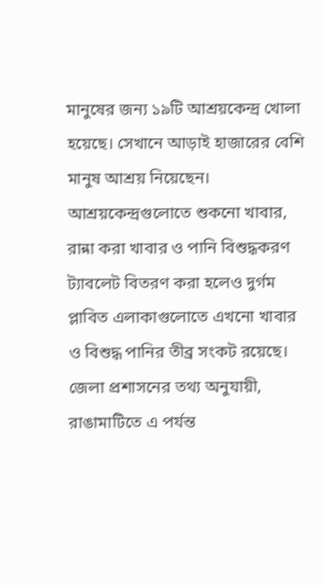মানুষের জন্য ১৯টি আশ্রয়কেন্দ্র খোলা হয়েছে। সেখানে আড়াই হাজারের বেশি মানুষ আশ্রয় নিয়েছেন। আশ্রয়কেন্দ্রগুলোতে শুকনো খাবার, রান্না করা খাবার ও পানি বিশুদ্ধকরণ ট্যাবলেট বিতরণ করা হলেও দুর্গম প্লাবিত এলাকাগুলোতে এখনো খাবার ও বিশুদ্ধ পানির তীব্র সংকট রয়েছে।
জেলা প্রশাসনের তথ্য অনুযায়ী, রাঙামাটিতে এ পর্যন্ত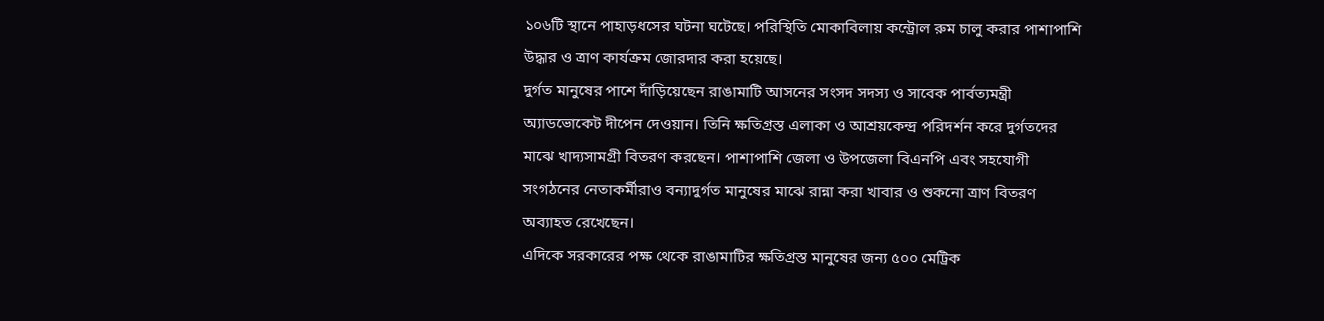১০৬টি স্থানে পাহাড়ধসের ঘটনা ঘটেছে। পরিস্থিতি মোকাবিলায় কন্ট্রোল রুম চালু করার পাশাপাশি উদ্ধার ও ত্রাণ কার্যক্রম জোরদার করা হয়েছে।
দুর্গত মানুষের পাশে দাঁড়িয়েছেন রাঙামাটি আসনের সংসদ সদস্য ও সাবেক পার্বত্যমন্ত্রী অ্যাডভোকেট দীপেন দেওয়ান। তিনি ক্ষতিগ্রস্ত এলাকা ও আশ্রয়কেন্দ্র পরিদর্শন করে দুর্গতদের মাঝে খাদ্যসামগ্রী বিতরণ করছেন। পাশাপাশি জেলা ও উপজেলা বিএনপি এবং সহযোগী সংগঠনের নেতাকর্মীরাও বন্যাদুর্গত মানুষের মাঝে রান্না করা খাবার ও শুকনো ত্রাণ বিতরণ অব্যাহত রেখেছেন।
এদিকে সরকারের পক্ষ থেকে রাঙামাটির ক্ষতিগ্রস্ত মানুষের জন্য ৫০০ মেট্রিক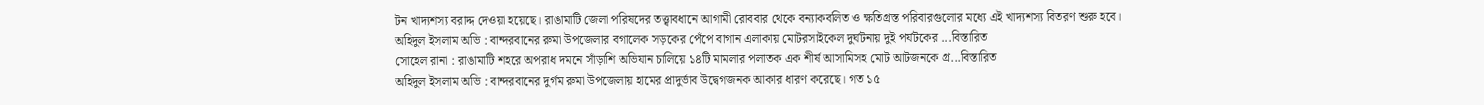টন খাদ্যশস্য বরাদ্দ দেওয়া হয়েছে। রাঙামাটি জেলা পরিষদের তত্ত্বাবধানে আগামী রোববার থেকে বন্যাকবলিত ও ক্ষতিগ্রস্ত পরিবারগুলোর মধ্যে এই খাদ্যশস্য বিতরণ শুরু হবে।
অহিদুল ইসলাম অভি : বান্দরবানের রুমা উপজেলার বগালেক সড়কের পেঁপে বাগান এলাকায় মোটরসাইকেল দুর্ঘটনায় দুই পর্যটকের ...বিস্তারিত
সোহেল রানা : রাঙামাটি শহরে অপরাধ দমনে সাঁড়াশি অভিযান চালিয়ে ১৪টি মামলার পলাতক এক শীর্ষ আসামিসহ মোট আটজনকে গ্র...বিস্তারিত
অহিদুল ইসলাম অভি : বান্দরবানের দুর্গম রুমা উপজেলায় হামের প্রাদুর্ভাব উদ্বেগজনক আকার ধারণ করেছে। গত ১৫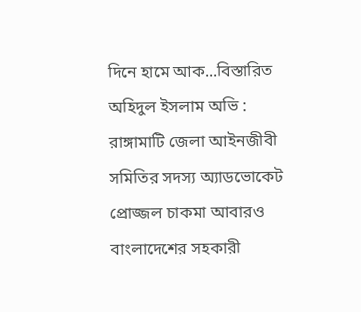দিনে হামে আক...বিস্তারিত
অহিদুল ইসলাম অভি : রাঙ্গামাটি জেলা আইনজীবী সমিতির সদস্য অ্যাডভোকেট প্রোজ্জল চাকমা আবারও বাংলাদেশের সহকারী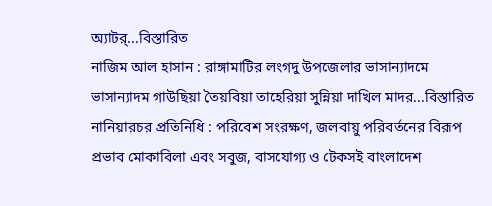অ্যাটর্...বিস্তারিত
নাজিম আল হাসান : রাঙ্গামাটির লংগদু উপজেলার ভাসান্যাদমে ভাসান্যাদম গাউছিয়া তৈয়বিয়া তাহেরিয়া সুন্নিয়া দাখিল মাদর...বিস্তারিত
নানিয়ারচর প্রতিনিধি : পরিবেশ সংরক্ষণ, জলবায়ু পরিবর্তনের বিরূপ প্রভাব মোকাবিলা এবং সবুজ, বাসযোগ্য ও টেকসই বাংলাদেশ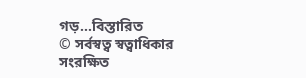গড়...বিস্তারিত
© সর্বস্বত্ব স্বত্বাধিকার সংরক্ষিত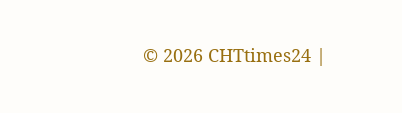© 2026 CHTtimes24 |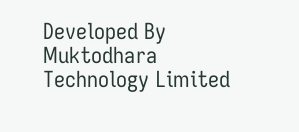Developed By Muktodhara Technology Limited